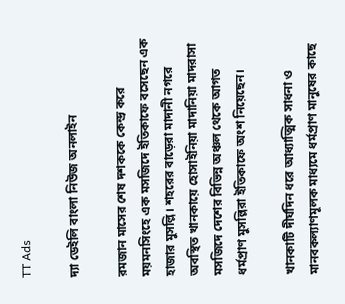TT Ads

দ্যা ডেইলি বাংলা নিউজ অনলাইন

রমজান মাসের শেষ দশককে কেন্দ্র করে ময়মনসিংহে এক মসজিদে ইতিকাফে বসেছেন এক হাজার মুসল্লি। শহরের বাড়েরা মাদানী নগরে অবস্থিত খানকায়ে হোসাইনিয়া মাদানিয়া মাদরাসা মসজিদে দেশের বিভিন্ন অঞ্চল থেকে আগত ধর্মপ্রাণ মুসল্লিরা ইতিকাফে অংশ নিয়েছেন।

খানকাটি দীর্ঘদিন ধরে আধ্যাত্মিক সাধনা ও মানবকল্যাণমূলক মাধ্যমে ধর্মপ্রাণ মানুষের কাছে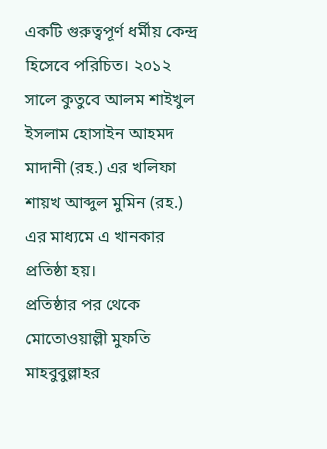একটি গুরুত্বপূর্ণ ধর্মীয় কেন্দ্র হিসেবে পরিচিত। ২০১২ সালে কুতুবে আলম শাইখুল ইসলাম হোসাইন আহমদ মাদানী (রহ.) এর খলিফা শায়খ আব্দুল মুমিন (রহ.) এর মাধ্যমে এ খানকার প্রতিষ্ঠা হয়।
প্রতিষ্ঠার পর থেকে মোতোওয়াল্লী মুফতি মাহবুবুল্লাহর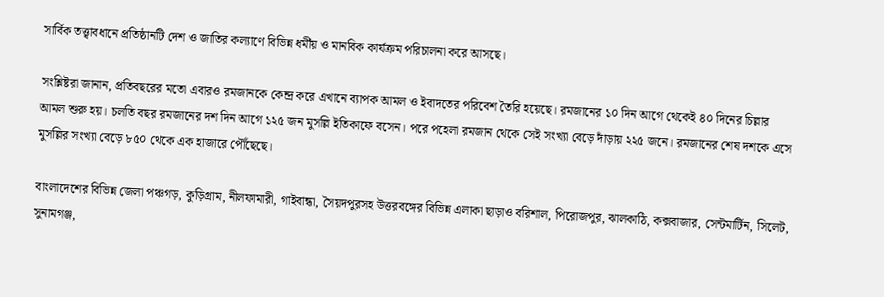সার্বিক তত্ত্বাবধানে প্রতিষ্ঠানটি দেশ ও জাতির কল্যাণে বিভিন্ন ধর্মীয় ও মানবিক কার্যক্রম পরিচালনা করে আসছে।

সংশ্লিষ্টরা জানান, প্রতিবছরের মতো এবারও রমজানকে কেন্দ্র করে এখানে ব্যাপক আমল ও ইবাদতের পরিবেশ তৈরি হয়েছে। রমজানের ১০ দিন আগে থেকেই ৪০ দিনের চিল্লার আমল শুরু হয়। চলতি বছর রমজানের দশ দিন আগে ১২৫ জন মুসল্লি ইতিকাফে বসেন। পরে পহেলা রমজান থেকে সেই সংখ্যা বেড়ে দাঁড়ায় ২২৫ জনে। রমজানের শেষ দশকে এসে মুসল্লির সংখ্যা বেড়ে ৮৫০ থেকে এক হাজারে পৌঁছেছে।

বাংলাদেশের বিভিন্ন জেলা পঞ্চগড়, কুড়িগ্রাম, নীলফামারী, গাইবান্ধা, সৈয়দপুরসহ উত্তরবঙ্গের বিভিন্ন এলাকা ছাড়াও বরিশাল, পিরোজপুর, ঝালকাঠি, কক্সবাজার, সেন্টমার্টিন, সিলেট, সুনামগঞ্জ,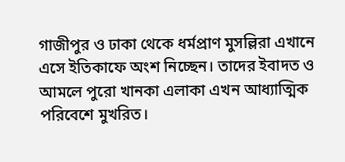গাজীপুর ও ঢাকা থেকে ধর্মপ্রাণ মুসল্লিরা এখানে এসে ইতিকাফে অংশ নিচ্ছেন। তাদের ইবাদত ও আমলে পুরো খানকা এলাকা এখন আধ্যাত্মিক পরিবেশে মুখরিত।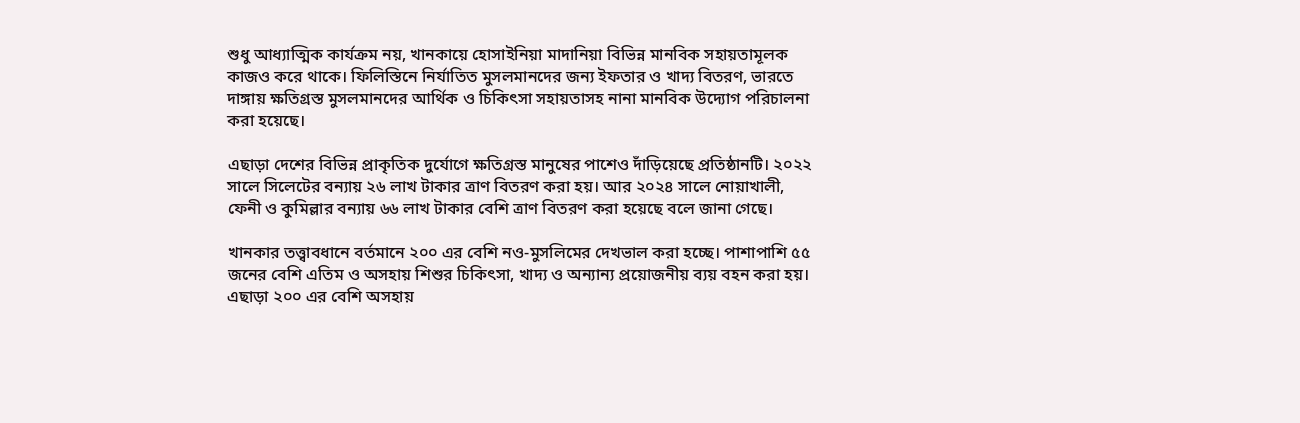শুধু আধ্যাত্মিক কার্যক্রম নয়, খানকায়ে হোসাইনিয়া মাদানিয়া বিভিন্ন মানবিক সহায়তামূলক কাজও করে থাকে। ফিলিস্তিনে নির্যাতিত মুসলমানদের জন্য ইফতার ও খাদ্য বিতরণ, ভারতে দাঙ্গায় ক্ষতিগ্রস্ত মুসলমানদের আর্থিক ও চিকিৎসা সহায়তাসহ নানা মানবিক উদ্যোগ পরিচালনা করা হয়েছে।

এছাড়া দেশের বিভিন্ন প্রাকৃতিক দুর্যোগে ক্ষতিগ্রস্ত মানুষের পাশেও দাঁড়িয়েছে প্রতিষ্ঠানটি। ২০২২ সালে সিলেটের বন্যায় ২৬ লাখ টাকার ত্রাণ বিতরণ করা হয়। আর ২০২৪ সালে নোয়াখালী, ফেনী ও কুমিল্লার বন্যায় ৬৬ লাখ টাকার বেশি ত্রাণ বিতরণ করা হয়েছে বলে জানা গেছে।

খানকার তত্ত্বাবধানে বর্তমানে ২০০ এর বেশি নও-মুসলিমের দেখভাল করা হচ্ছে। পাশাপাশি ৫৫ জনের বেশি এতিম ও অসহায় শিশুর চিকিৎসা, খাদ্য ও অন্যান্য প্রয়োজনীয় ব্যয় বহন করা হয়। এছাড়া ২০০ এর বেশি অসহায়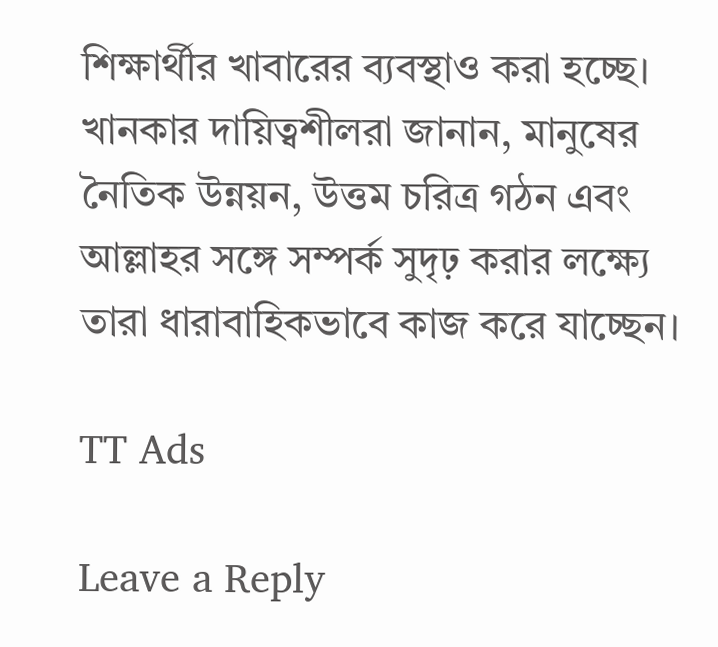শিক্ষার্থীর খাবারের ব্যবস্থাও করা হচ্ছে।
খানকার দায়িত্বশীলরা জানান, মানুষের নৈতিক উন্নয়ন, উত্তম চরিত্র গঠন এবং আল্লাহর সঙ্গে সম্পর্ক সুদৃঢ় করার লক্ষ্যে তারা ধারাবাহিকভাবে কাজ করে যাচ্ছেন।

TT Ads

Leave a Reply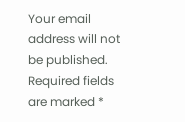Your email address will not be published. Required fields are marked *